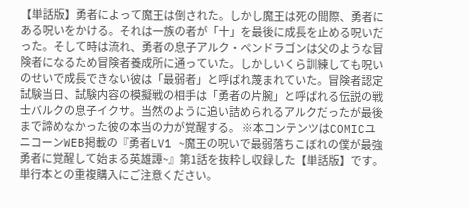【単話版】勇者によって魔王は倒された。しかし魔王は死の間際、勇者にある呪いをかける。それは一族の者が「十」を最後に成長を止める呪いだった。そして時は流れ、勇者の息子アルク・ペンドラゴンは父のような冒険者になるため冒険者養成所に通っていた。しかしいくら訓練しても呪いのせいで成長できない彼は「最弱者」と呼ばれ蔑まれていた。冒険者認定試験当日、試験内容の模擬戦の相手は「勇者の片腕」と呼ばれる伝説の戦士バルクの息子イクサ。当然のように追い詰められるアルクだったが最後まで諦めなかった彼の本当の力が覚醒する。 ※本コンテンツはCOMICユニコーンWEB掲載の『勇者LV1 ~魔王の呪いで最弱落ちこぼれの僕が最強勇者に覚醒して始まる英雄譚~』第1話を抜粋し収録した【単話版】です。単行本との重複購入にご注意ください。